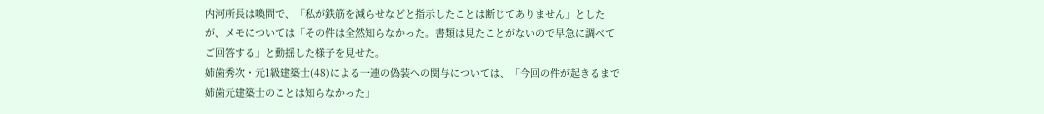内河所長は喚問で、「私が鉄筋を減らせなどと指示したことは断じてありません」としたが、メモについては「その件は全然知らなかった。書類は見たことがないので早急に調べてご回答する」と動揺した様子を見せた。
姉歯秀次・元1級建築士(48)による一連の偽装への関与については、「今回の件が起きるまで姉歯元建築士のことは知らなかった」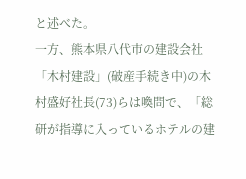と述べた。
一方、熊本県八代市の建設会社「木村建設」(破産手続き中)の木村盛好社長(73)らは喚問で、「総研が指導に入っているホテルの建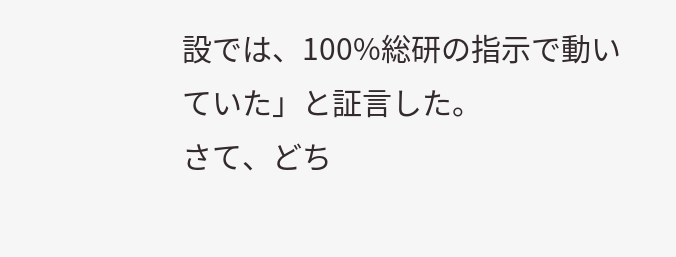設では、100%総研の指示で動いていた」と証言した。
さて、どち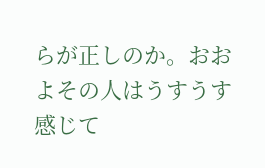らが正しのか。おおよその人はうすうす感じて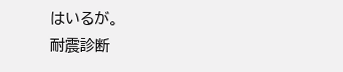はいるが。
耐震診断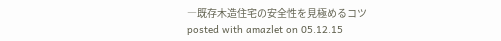―既存木造住宅の安全性を見極めるコツ
posted with amazlet on 05.12.15